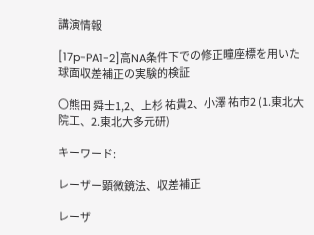講演情報

[17p-PA1-2]高NA条件下での修正瞳座標を用いた球面収差補正の実験的検証

〇熊田 舜士1,2、上杉 祐貴2、小澤 祐市2 (1.東北大院工、2.東北大多元研)

キーワード:

レーザー顕微鏡法、収差補正

レーザ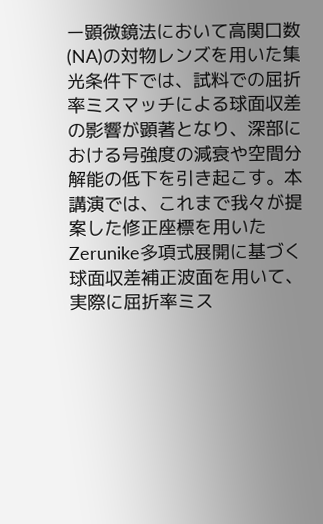ー顕微鏡法において高関口数(NA)の対物レンズを用いた集光条件下では、試料での屈折率ミスマッチによる球面収差の影響が顕著となり、深部における号強度の減衰や空間分解能の低下を引き起こす。本講演では、これまで我々が提案した修正座標を用いたZerunike多項式展開に基づく球面収差補正波面を用いて、実際に屈折率ミス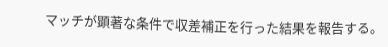マッチが顕著な条件で収差補正を行った結果を報告する。